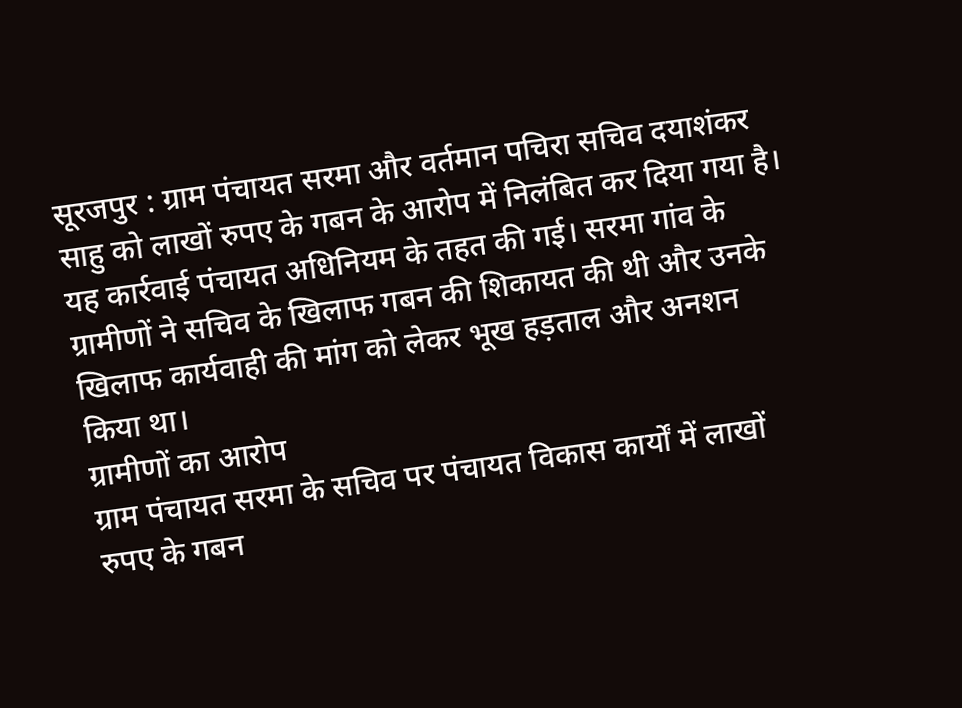सूरजपुर : ग्राम पंचायत सरमा और वर्तमान पचिरा सचिव दयाशंकर साहु को लाखों रुपए के गबन के आरोप में निलंबित कर दिया गया है। यह कार्रवाई पंचायत अधिनियम के तहत की गई। सरमा गांव के ग्रामीणों ने सचिव के खिलाफ गबन की शिकायत की थी और उनके खिलाफ कार्यवाही की मांग को लेकर भूख हड़ताल और अनशन किया था।
ग्रामीणों का आरोप
ग्राम पंचायत सरमा के सचिव पर पंचायत विकास कार्यों में लाखों रुपए के गबन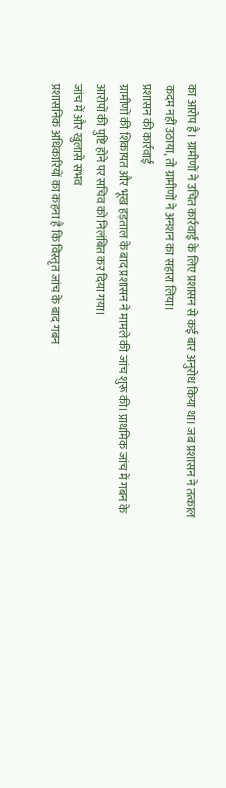का आरोप है। ग्रामीणों ने उचित कार्रवाई के लिए प्रशासन से कई बार अनुरोध किया था। जब प्रशासन ने तत्काल कदम नहीं उठाया, तो ग्रामीणों ने अनशन का सहारा लिया।
प्रशासन की कार्रवाई
ग्रामीणों की शिकायत और भूख हड़ताल के बाद प्रशासन ने मामले की जांच शुरू की। प्राथमिक जांच में गबन के आरोपों की पुष्टि होने पर सचिव को निलंबित कर दिया गया।
जांच में और खुलासे संभव
प्रशासनिक अधिकारियों का कहना है कि विस्तृत जांच के बाद गबन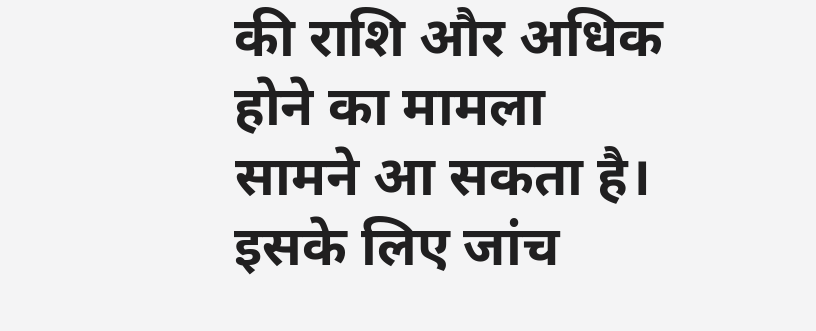की राशि और अधिक होने का मामला सामने आ सकता है। इसके लिए जांच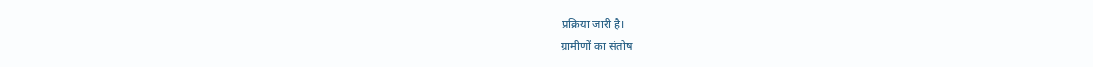प्रक्रिया जारी है।
ग्रामीणों का संतोष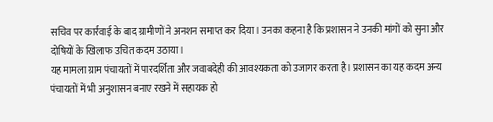सचिव पर कार्रवाई के बाद ग्रामीणों ने अनशन समाप्त कर दिया। उनका कहना है कि प्रशासन ने उनकी मांगों को सुना और दोषियों के खिलाफ उचित कदम उठाया।
यह मामला ग्राम पंचायतों में पारदर्शिता और जवाबदेही की आवश्यकता को उजागर करता है। प्रशासन का यह कदम अन्य पंचायतों में भी अनुशासन बनाए रखने में सहायक हो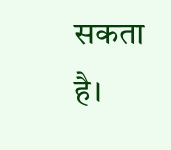सकता है।